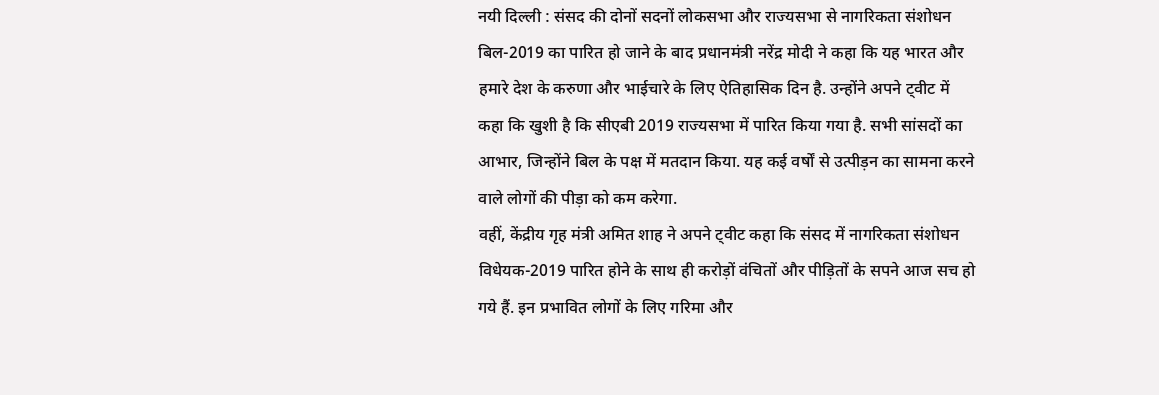नयी दिल्ली : संसद की दोनों सदनों लोकसभा और राज्यसभा से नागरिकता संशोधन बिल-2019 का पारित हो जाने के बाद प्रधानमंत्री नरेंद्र मोदी ने कहा कि यह भारत और हमारे देश के करुणा और भाईचारे के लिए ऐतिहासिक दिन है. उन्होंने अपने ट्वीट में कहा कि खुशी है कि सीएबी 2019 राज्यसभा में पारित किया गया है. सभी सांसदों का आभार, जिन्होंने बिल के पक्ष में मतदान किया. यह कई वर्षों से उत्पीड़न का सामना करने वाले लोगों की पीड़ा को कम करेगा.
वहीं, केंद्रीय गृह मंत्री अमित शाह ने अपने ट्वीट कहा कि संसद में नागरिकता संशोधन विधेयक-2019 पारित होने के साथ ही करोड़ों वंचितों और पीड़ितों के सपने आज सच हो गये हैं. इन प्रभावित लोगों के लिए गरिमा और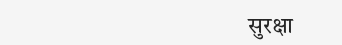सुरक्षा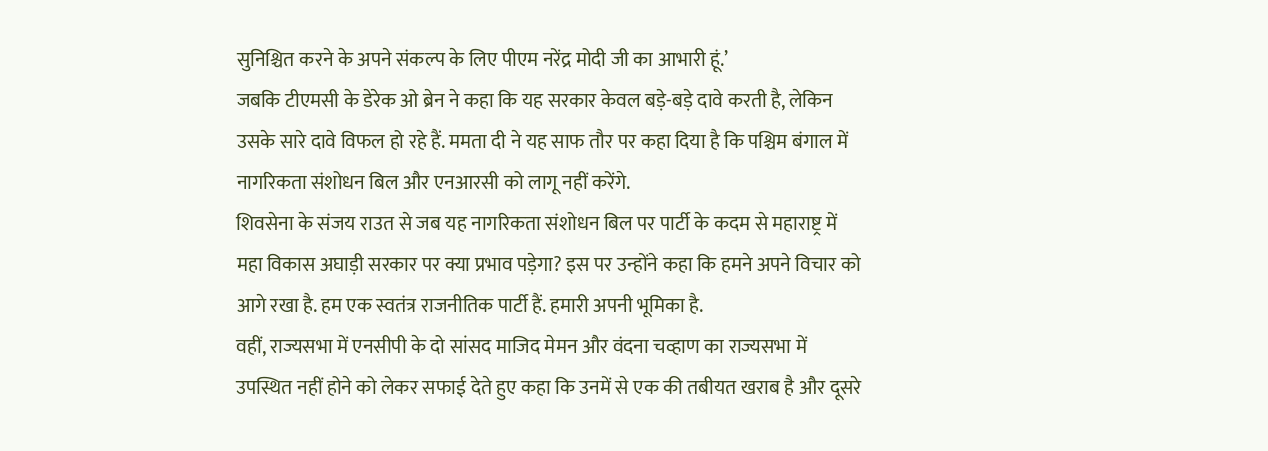सुनिश्चित करने के अपने संकल्प के लिए पीएम नरेंद्र मोदी जी का आभारी हूं.’
जबकि टीएमसी के डेरेक ओ ब्रेन ने कहा कि यह सरकार केवल बड़े-बड़े दावे करती है, लेकिन उसके सारे दावे विफल हो रहे हैं. ममता दी ने यह साफ तौर पर कहा दिया है कि पश्चिम बंगाल में नागरिकता संशोधन बिल और एनआरसी को लागू नहीं करेंगे.
शिवसेना के संजय राउत से जब यह नागरिकता संशोधन बिल पर पार्टी के कदम से महाराष्ट्र में महा विकास अघाड़ी सरकार पर क्या प्रभाव पड़ेगा? इस पर उन्होंने कहा कि हमने अपने विचार को आगे रखा है. हम एक स्वतंत्र राजनीतिक पार्टी हैं. हमारी अपनी भूमिका है.
वहीं, राज्यसभा में एनसीपी के दो सांसद माजिद मेमन और वंदना चव्हाण का राज्यसभा में उपस्थित नहीं होने को लेकर सफाई देते हुए कहा कि उनमें से एक की तबीयत खराब है और दूसरे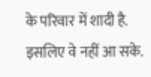के परिवार में शादी है. इसलिए वे नहीं आ सके.